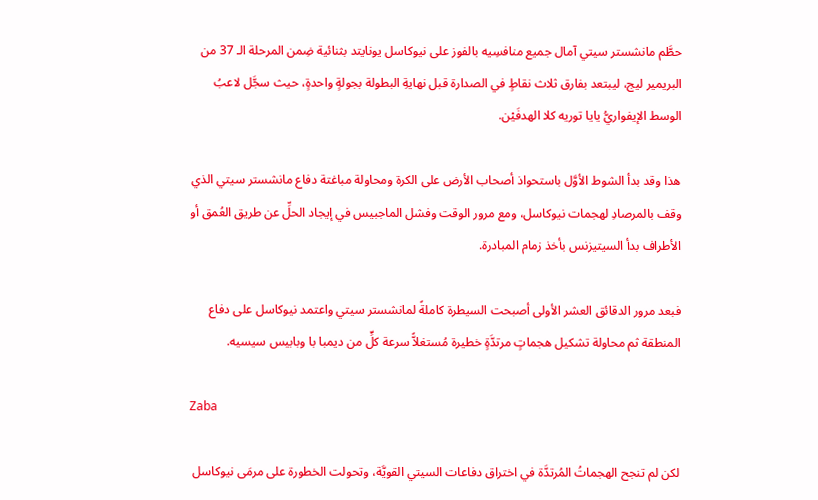حطَّم مانشستر سيتي آمال جميع منافسِيه بالفوز على نيوكاسل يونايتد بثنائية ضِمن المرحلة الـ 37 من البريمير ليج، ليبتعد بفارق ثلاث نقاطٍ في الصدارة قبل نهايةِ البطولة بجولةٍ واحدةٍ، حيث سجَّل لاعبُ الوسط الإيفواريُّ يايا توريه كلا الهدفَيْن.

هذا وقد بدأ الشوط الأوَّل باستحواذ أصحاب الأرض على الكرة ومحاولة مباغتة دفاع مانشستر سيتي الذي وقف بالمرصادِ لهجمات نيوكاسل، ومع مرور الوقت وفشل الماجبيس في إيجاد الحلِّ عن طريق العُمق أو الأطراف بدأ السيتيزنس بأخذ زمام المبادرة.

فبعد مرور الدقائق العشر الأولى أصبحت السيطرة كاملةً لمانشستر سيتي واعتمد نيوكاسل على دفاع المنطقة ثم محاولة تشكيل هجماتٍ مرتدَّةٍ خطيرة مُستغلاًّ سرعة كلٍّ من ديمبا با وبابيس سيسيه.

Zaba

لكن لم تنجح الهجماتُ المُرتدَّة في اختراق دفاعات السيتي القويَّة، وتحولت الخطورة على مرمَى نيوكاسل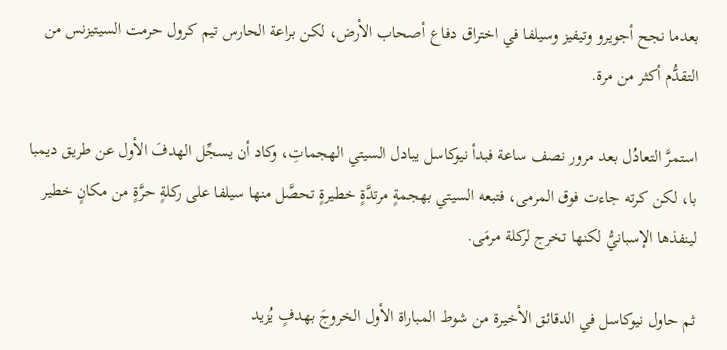بعدما نجح أجويرو وتيفيز وسيلفا في اختراق دفاع أصحاب الأرض، لكن براعة الحارس تيم كرول حرمت السيتيزنس من التقدُّم أكثر من مرة.

استمرَّ التعادُل بعد مرور نصف ساعة فبدأ نيوكاسل يبادل السيتي الهجماتِ، وكاد أن يسجِّل الهدفَ الأول عن طريق ديمبا با، لكن كرته جاءت فوق المرمى، فتبعه السيتي بهجمةٍ مرتدَّةٍ خطيرةٍ تحصَّل منها سيلفا على ركلةٍ حرَّةٍ من مكانٍ خطير لينفذها الإسبانيُّ لكنها تخرج لركلة مرمَى.

ثم حاول نيوكاسل في الدقائق الأخيرة من شوط المباراة الأول الخروجَ بهدفٍ يُزيد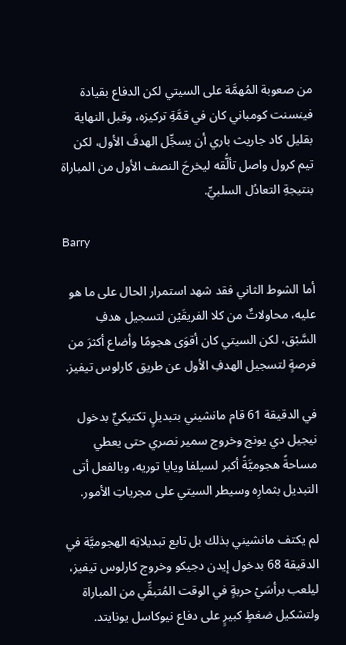من صعوبة المُهمَّة على السيتي لكن الدفاع بقيادة فينسنت كومباني كان في قمَّةِ تركيزه، وقبل النهاية بقليل كاد جاريث باري أن يسجِّل الهدفَ الأول، لكن تيم كرول واصل تألُّقه ليخرجَ النصف الأول من المباراة بنتيجةِ التعادُل السلبيِّ.

Barry

أما الشوط الثاني فقد شهد استمرار الحال على ما هو عليه، محاولاتٌ من كلا الفريقَيْن لتسجيل هدفِ السَّبْق، لكن السيتي كان أقوَى هجومًا وأضاع أكثرَ من فرصةٍ لتسجيل الهدفِ الأول عن طريق كارلوس تيفيز.

في الدقيقة 61 قام مانشيني بتبديلٍ تكتيكيٍّ بدخول نيجيل دي يونج وخروج سمير نصري حتى يعطي مساحةً هجوميَّةً أكبر لسيلفا ويايا توريه، وبالفعل أتى التبديل بثمارِه وسيطر السيتي على مجرياتِ الأمور.

لم يكتف مانشيني بذلك بل تابع تبديلاتِه الهجوميَّة في الدقيقة 68 بدخول إيدن دجيكو وخروج كارلوس تيفيز، ليلعب برأسَيْ حربةٍ في الوقت المُتبقِّي من المباراة ولتشكيل ضغطٍ كبيرٍ على دفاع نيوكاسل يونايتد.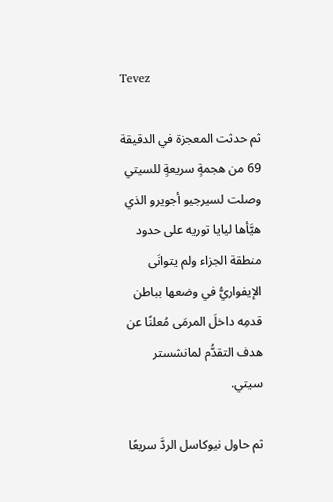Tevez

ثم حدثت المعجزة في الدقيقة 69 من هجمةٍ سريعةٍ للسيتي وصلت لسيرجيو أجويرو الذي هيَّأها ليايا توريه على حدود منطقة الجزاء ولم يتوانَى الإيفواريُّ في وضعها بباطن قدمِه داخلَ المرمَى مُعلنًا عن هدف التقدُّم لمانشستر سيتي.

ثم حاول نيوكاسل الردَّ سريعًا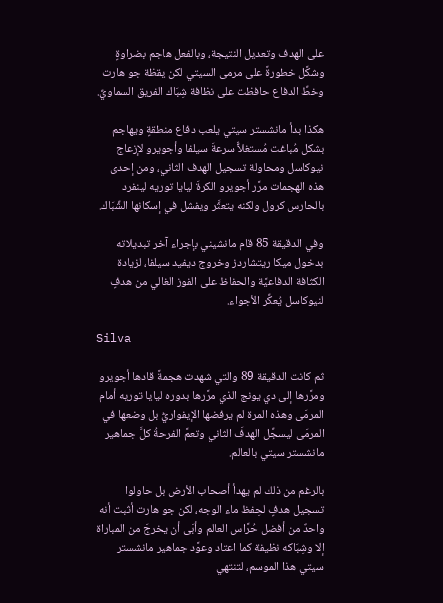على الهدف وتعديل النتيجة، وبالفعل هاجم بضراوةٍ وشكَّل خطورةً على مرمى السيتي لكن يقظة جو هارت وخطِّ الدفاع حافظت على نظافة شِبَاك الفريق السماويِّ.

هكذا بدأ مانشستر سيتي يلعب دفاع منطقةٍ ويهاجم بشكل مُباغت مُستغلاًّ سرعةَ سيلفا وأجويرو لإزعاج نيوكاسل ومحاولة تسجيل الهدف الثاني، ومن إحدى هذه الهجمات مرَّر أجويرو الكرةَ ليايا توريه لينفرد بالحارس كرول ولكنه يتعثَّر ويفشل في إسكانها الشِّبَاك.

وفي الدقيقة 85 قام مانشيني بإجراء آخر تبديلاته بدخول ميكا ريتشاردز وخروج ديفيد سيلفا، لزيادة الكثافة الدفاعيَّة والحفاظ على الفوز الغالي من هدفٍ لنيوكاسل يُعكِّر الأجواء.

Silva

ثم كانت الدقيقة 89 والتي شهدت هجمةً قادها أجويرو ومرَّرها إلى دي يونج الذي مرَّرها بدوره ليايا توريه أمام المرمَى وهذه المرة لم يرفضها الإيفواريُّ بل وضعها في المرمَى ليسجِّل الهدفَ الثاني وتعمَّ الفرحةُ كلَّ جماهير مانشستر سيتي بالعالم.

بالرغم من ذلك لم يهدأ أصحاب الأرض بل حاولوا تسجيل هدفٍ لحِفظ ماء الوجه، لكن جو هارت أثبت أنه واحدٌ من أفضل حُرَّاس العالم وأبَى أن يخرجَ من المباراة إلا وشِبَاكه نظيفة كما اعتاد وعوَّد جماهير مانشستر سيتي هذا الموسم، لتنتهي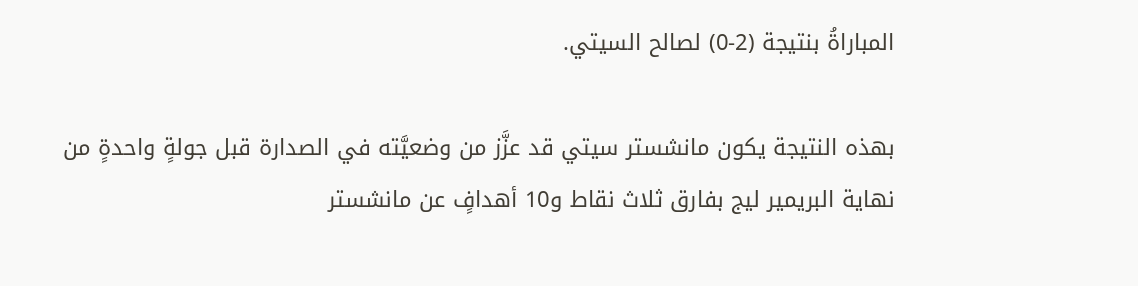المباراةُ بنتيجة (2-0) لصالح السيتي.

بهذه النتيجة يكون مانشستر سيتي قد عزَّز من وضعيَّته في الصدارة قبل جولةٍ واحدةٍ من نهاية البريمير ليج بفارق ثلاث نقاط و10 أهدافٍ عن مانشستر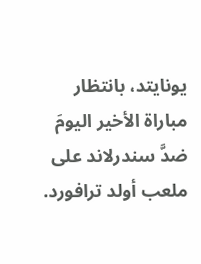يونايتد، بانتظار مباراة الأخير اليومَ ضدَّ سندرلاند على ملعب أولد ترافورد.